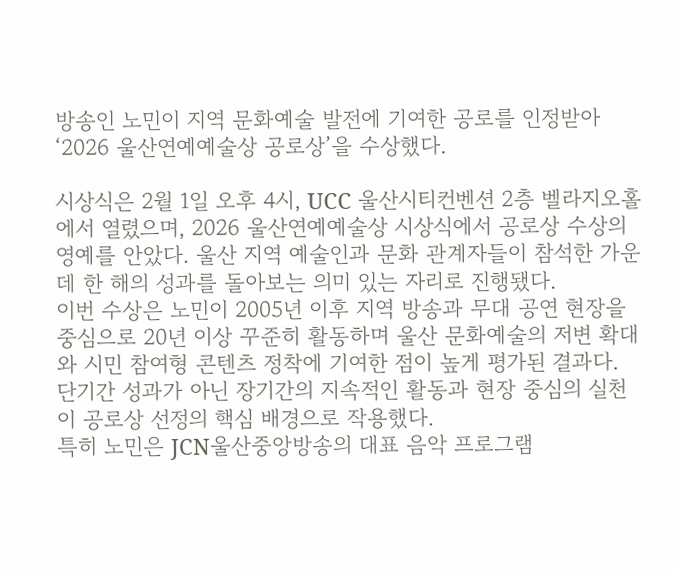방송인 노민이 지역 문화예술 발전에 기여한 공로를 인정받아 ‘2026 울산연예예술상 공로상’을 수상했다.

시상식은 2월 1일 오후 4시, UCC 울산시티컨벤션 2층 벨라지오홀에서 열렸으며, 2026 울산연예예술상 시상식에서 공로상 수상의 영예를 안았다. 울산 지역 예술인과 문화 관계자들이 참석한 가운데 한 해의 성과를 돌아보는 의미 있는 자리로 진행됐다.
이번 수상은 노민이 2005년 이후 지역 방송과 무대 공연 현장을 중심으로 20년 이상 꾸준히 활동하며 울산 문화예술의 저변 확대와 시민 참여형 콘텐츠 정착에 기여한 점이 높게 평가된 결과다. 단기간 성과가 아닌 장기간의 지속적인 활동과 현장 중심의 실천이 공로상 선정의 핵심 배경으로 작용했다.
특히 노민은 JCN울산중앙방송의 대표 음악 프로그램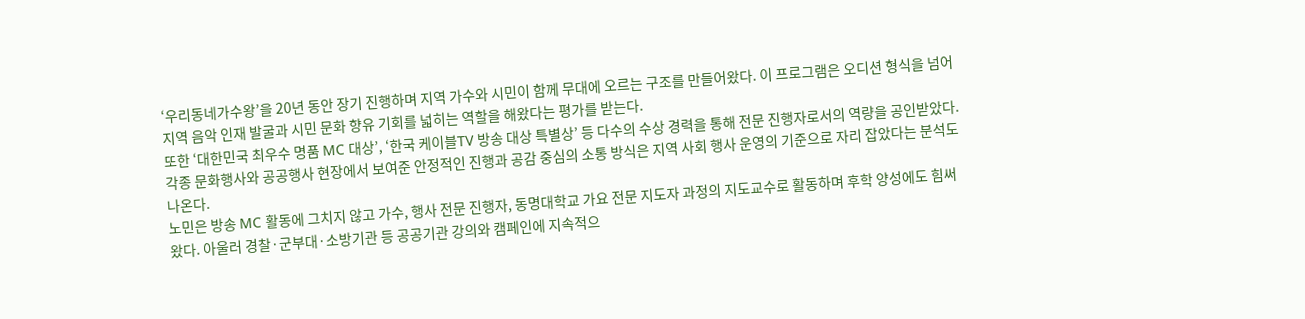‘우리동네가수왕’을 20년 동안 장기 진행하며 지역 가수와 시민이 함께 무대에 오르는 구조를 만들어왔다. 이 프로그램은 오디션 형식을 넘어 지역 음악 인재 발굴과 시민 문화 향유 기회를 넓히는 역할을 해왔다는 평가를 받는다.
또한 ‘대한민국 최우수 명품 MC 대상’, ‘한국 케이블TV 방송 대상 특별상’ 등 다수의 수상 경력을 통해 전문 진행자로서의 역량을 공인받았다. 각종 문화행사와 공공행사 현장에서 보여준 안정적인 진행과 공감 중심의 소통 방식은 지역 사회 행사 운영의 기준으로 자리 잡았다는 분석도 나온다.
노민은 방송 MC 활동에 그치지 않고 가수, 행사 전문 진행자, 동명대학교 가요 전문 지도자 과정의 지도교수로 활동하며 후학 양성에도 힘써 왔다. 아울러 경찰·군부대·소방기관 등 공공기관 강의와 캠페인에 지속적으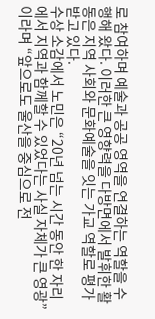로 참여하며 예술과 공공 영역을 연결하는 역할을 수행해 왔다. 이러한 큰 영향력을 다방면에서 발휘한 활동은 지역 사회와 문화예술을 잇는 가교 역할로 평가받고 있다.
수상 소감에서 노민은 “20년 넘는 시간 동안 한 자리에서 지역과 함께할 수 있었다는 사실 자체가 큰 영광”이라며 “앞으로도 울산을 중심으로 전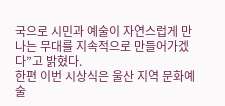국으로 시민과 예술이 자연스럽게 만나는 무대를 지속적으로 만들어가겠다”고 밝혔다.
한편 이번 시상식은 울산 지역 문화예술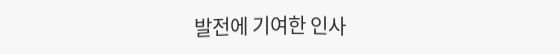발전에 기여한 인사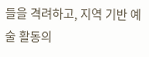들을 격려하고, 지역 기반 예술 활동의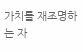가치를 재조명하는 자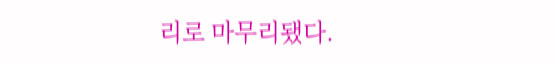리로 마무리됐다.